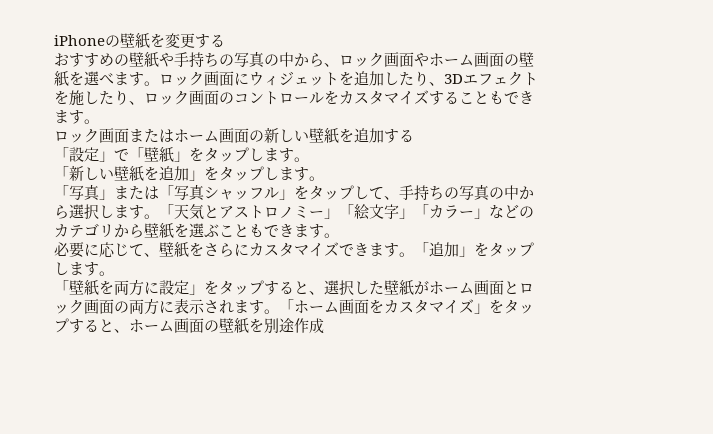iPhoneの壁紙を変更する
おすすめの壁紙や手持ちの写真の中から、ロック画面やホーム画面の壁紙を選べます。ロック画面にウィジェットを追加したり、3Dエフェクトを施したり、ロック画面のコントロールをカスタマイズすることもできます。
ロック画面またはホーム画面の新しい壁紙を追加する
「設定」で「壁紙」をタップします。
「新しい壁紙を追加」をタップします。
「写真」または「写真シャッフル」をタップして、手持ちの写真の中から選択します。「天気とアストロノミー」「絵文字」「カラー」などのカテゴリから壁紙を選ぶこともできます。
必要に応じて、壁紙をさらにカスタマイズできます。「追加」をタップします。
「壁紙を両方に設定」をタップすると、選択した壁紙がホーム画面とロック画面の両方に表示されます。「ホーム画面をカスタマイズ」をタップすると、ホーム画面の壁紙を別途作成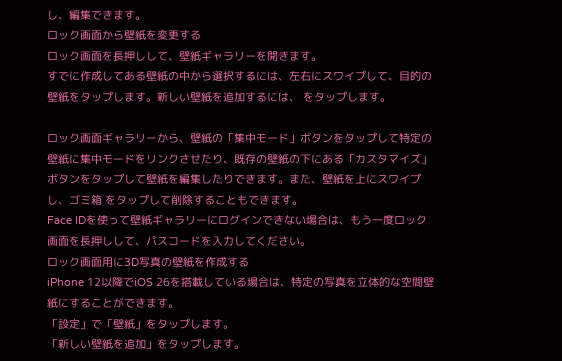し、編集できます。
ロック画面から壁紙を変更する
ロック画面を長押しして、壁紙ギャラリーを開きます。
すでに作成してある壁紙の中から選択するには、左右にスワイプして、目的の壁紙をタップします。新しい壁紙を追加するには、 をタップします。

ロック画面ギャラリーから、壁紙の「集中モード」ボタンをタップして特定の壁紙に集中モードをリンクさせたり、既存の壁紙の下にある「カスタマイズ」ボタンをタップして壁紙を編集したりできます。また、壁紙を上にスワイプし、ゴミ箱 をタップして削除することもできます。
Face IDを使って壁紙ギャラリーにログインできない場合は、もう一度ロック画面を長押しして、パスコードを入力してください。
ロック画面用に3D写真の壁紙を作成する
iPhone 12以降でiOS 26を搭載している場合は、特定の写真を立体的な空間壁紙にすることができます。
「設定」で「壁紙」をタップします。
「新しい壁紙を追加」をタップします。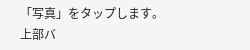「写真」をタップします。
上部バ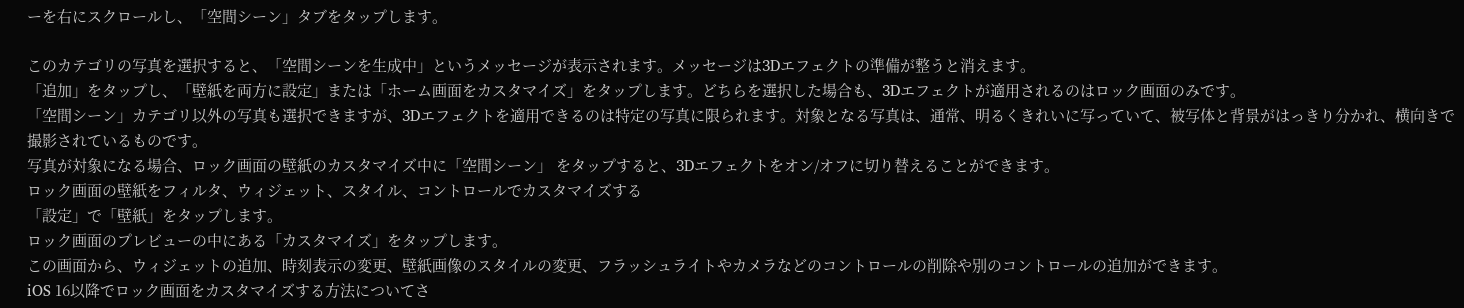ーを右にスクロールし、「空間シーン」タブをタップします。

このカテゴリの写真を選択すると、「空間シーンを生成中」というメッセージが表示されます。メッセージは3Dエフェクトの準備が整うと消えます。
「追加」をタップし、「壁紙を両方に設定」または「ホーム画面をカスタマイズ」をタップします。どちらを選択した場合も、3Dエフェクトが適用されるのはロック画面のみです。
「空間シーン」カテゴリ以外の写真も選択できますが、3Dエフェクトを適用できるのは特定の写真に限られます。対象となる写真は、通常、明るくきれいに写っていて、被写体と背景がはっきり分かれ、横向きで撮影されているものです。
写真が対象になる場合、ロック画面の壁紙のカスタマイズ中に「空間シーン」 をタップすると、3Dエフェクトをオン/オフに切り替えることができます。
ロック画面の壁紙をフィルタ、ウィジェット、スタイル、コントロールでカスタマイズする
「設定」で「壁紙」をタップします。
ロック画面のプレビューの中にある「カスタマイズ」をタップします。
この画面から、ウィジェットの追加、時刻表示の変更、壁紙画像のスタイルの変更、フラッシュライトやカメラなどのコントロールの削除や別のコントロールの追加ができます。
iOS 16以降でロック画面をカスタマイズする方法についてさ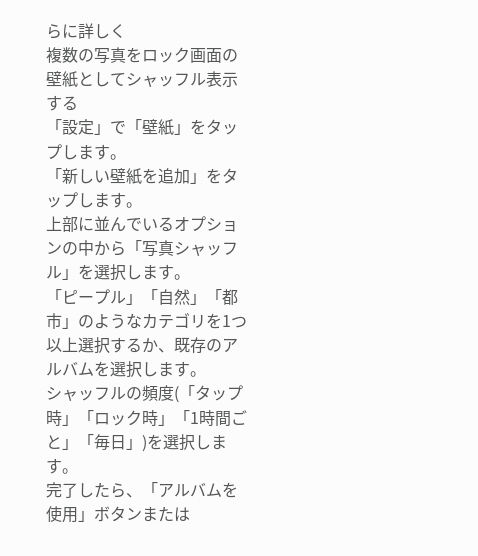らに詳しく
複数の写真をロック画面の壁紙としてシャッフル表示する
「設定」で「壁紙」をタップします。
「新しい壁紙を追加」をタップします。
上部に並んでいるオプションの中から「写真シャッフル」を選択します。
「ピープル」「自然」「都市」のようなカテゴリを1つ以上選択するか、既存のアルバムを選択します。
シャッフルの頻度(「タップ時」「ロック時」「1時間ごと」「毎日」)を選択します。
完了したら、「アルバムを使用」ボタンまたは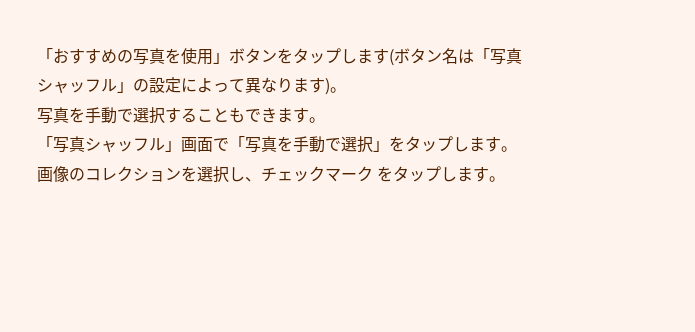「おすすめの写真を使用」ボタンをタップします(ボタン名は「写真シャッフル」の設定によって異なります)。
写真を手動で選択することもできます。
「写真シャッフル」画面で「写真を手動で選択」をタップします。
画像のコレクションを選択し、チェックマーク をタップします。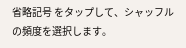省略記号 をタップして、シャッフルの頻度を選択します。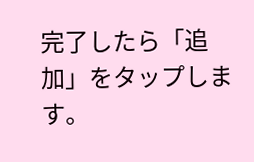完了したら「追加」をタップします。